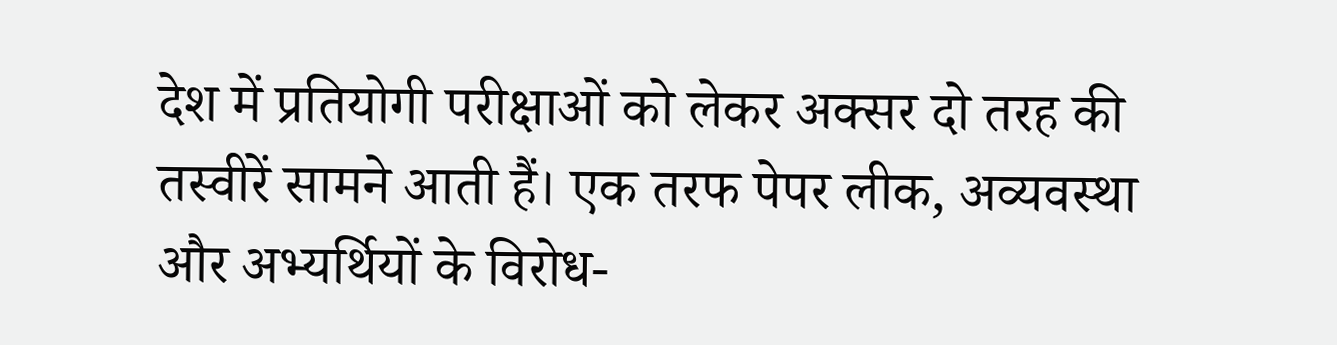देश में प्रतियोगी परीक्षाओं को लेकर अक्सर दो तरह की तस्वीरें सामने आती हैं। एक तरफ पेपर लीक, अव्यवस्था और अभ्यर्थियों के विरोध-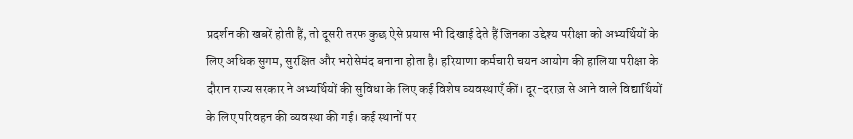प्रदर्शन की खबरें होती हैं, तो दूसरी तरफ कुछ ऐसे प्रयास भी दिखाई देते हैं जिनका उद्देश्य परीक्षा को अभ्यर्थियों के लिए अधिक सुगम, सुरक्षित और भरोसेमंद बनाना होता है। हरियाणा कर्मचारी चयन आयोग की हालिया परीक्षा के दौरान राज्य सरकार ने अभ्यर्थियों की सुविधा के लिए कई विशेष व्यवस्थाएँ कीं। दूर-दराज़ से आने वाले विद्यार्थियों के लिए परिवहन की व्यवस्था की गई। कई स्थानों पर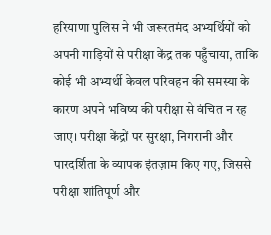हरियाणा पुलिस ने भी जरूरतमंद अभ्यर्थियों को अपनी गाड़ियों से परीक्षा केंद्र तक पहुँचाया, ताकि कोई भी अभ्यर्थी केवल परिवहन की समस्या के कारण अपने भविष्य की परीक्षा से वंचित न रह जाए। परीक्षा केंद्रों पर सुरक्षा, निगरानी और पारदर्शिता के व्यापक इंतज़ाम किए गए, जिससे परीक्षा शांतिपूर्ण और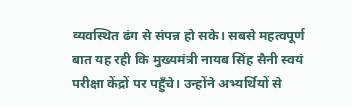व्यवस्थित ढंग से संपन्न हो सके। सबसे महत्वपूर्ण बात यह रही कि मुख्यमंत्री नायब सिंह सैनी स्वयं परीक्षा केंद्रों पर पहुँचे। उन्होंने अभ्यर्थियों से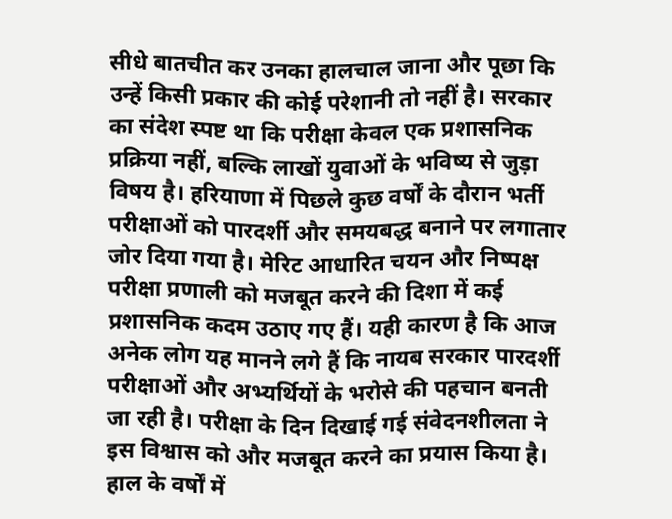सीधे बातचीत कर उनका हालचाल जाना और पूछा कि उन्हें किसी प्रकार की कोई परेशानी तो नहीं है। सरकार का संदेश स्पष्ट था कि परीक्षा केवल एक प्रशासनिक प्रक्रिया नहीं, बल्कि लाखों युवाओं के भविष्य से जुड़ा विषय है। हरियाणा में पिछले कुछ वर्षों के दौरान भर्ती परीक्षाओं को पारदर्शी और समयबद्ध बनाने पर लगातार जोर दिया गया है। मेरिट आधारित चयन और निष्पक्ष परीक्षा प्रणाली को मजबूत करने की दिशा में कई प्रशासनिक कदम उठाए गए हैं। यही कारण है कि आज अनेक लोग यह मानने लगे हैं कि नायब सरकार पारदर्शी परीक्षाओं और अभ्यर्थियों के भरोसे की पहचान बनती जा रही है। परीक्षा के दिन दिखाई गई संवेदनशीलता ने इस विश्वास को और मजबूत करने का प्रयास किया है। हाल के वर्षों में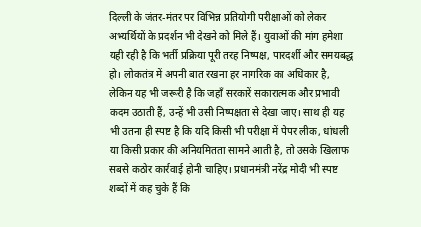दिल्ली के जंतर-मंतर पर विभिन्न प्रतियोगी परीक्षाओं को लेकर अभ्यर्थियों के प्रदर्शन भी देखने को मिले हैं। युवाओं की मांग हमेशा यही रही है कि भर्ती प्रक्रिया पूरी तरह निष्पक्ष, पारदर्शी और समयबद्ध हो। लोकतंत्र में अपनी बात रखना हर नागरिक का अधिकार है, लेकिन यह भी जरूरी है कि जहाँ सरकारें सकारात्मक और प्रभावी कदम उठाती हैं, उन्हें भी उसी निष्पक्षता से देखा जाए। साथ ही यह भी उतना ही स्पष्ट है कि यदि किसी भी परीक्षा में पेपर लीक, धांधली या किसी प्रकार की अनियमितता सामने आती है, तो उसके खिलाफ सबसे कठोर कार्रवाई होनी चाहिए। प्रधानमंत्री नरेंद्र मोदी भी स्पष्ट शब्दों में कह चुके हैं कि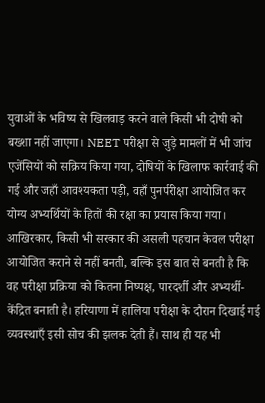युवाओं के भविष्य से खिलवाड़ करने वाले किसी भी दोषी को बख्शा नहीं जाएगा। NEET परीक्षा से जुड़े मामलों में भी जांच एजेंसियों को सक्रिय किया गया, दोषियों के खिलाफ कार्रवाई की गई और जहाँ आवश्यकता पड़ी, वहाँ पुनर्परीक्षा आयोजित कर योग्य अभ्यर्थियों के हितों की रक्षा का प्रयास किया गया। आखिरकार, किसी भी सरकार की असली पहचान केवल परीक्षा आयोजित कराने से नहीं बनती, बल्कि इस बात से बनती है कि वह परीक्षा प्रक्रिया को कितना निष्पक्ष, पारदर्शी और अभ्यर्थी-केंद्रित बनाती है। हरियाणा में हालिया परीक्षा के दौरान दिखाई गई व्यवस्थाएँ इसी सोच की झलक देती हैं। साथ ही यह भी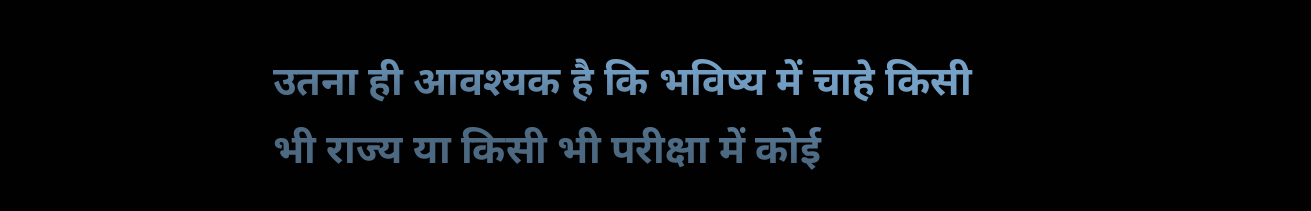उतना ही आवश्यक है कि भविष्य में चाहे किसी भी राज्य या किसी भी परीक्षा में कोई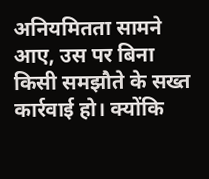अनियमितता सामने आए, उस पर बिना किसी समझौते के सख्त कार्रवाई हो। क्योंकि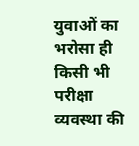युवाओं का भरोसा ही किसी भी परीक्षा व्यवस्था की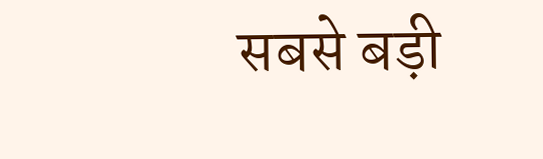सबसे बड़ी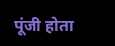पूंजी होता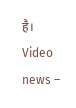है।
Video news –